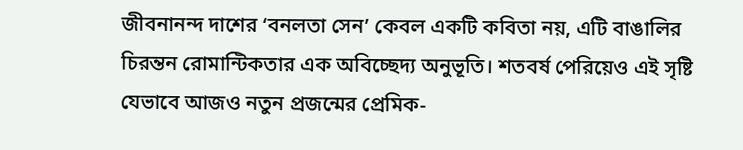জীবনানন্দ দাশের ‘বনলতা সেন’ কেবল একটি কবিতা নয়, এটি বাঙালির চিরন্তন রোমান্টিকতার এক অবিচ্ছেদ্য অনুভূতি। শতবর্ষ পেরিয়েও এই সৃষ্টি যেভাবে আজও নতুন প্রজন্মের প্রেমিক-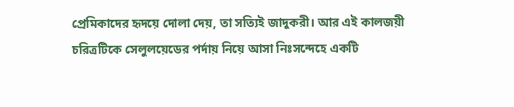প্রেমিকাদের হৃদয়ে দোলা দেয়, তা সত্যিই জাদুকরী। আর এই কালজয়ী চরিত্রটিকে সেলুলয়েডের পর্দায় নিয়ে আসা নিঃসন্দেহে একটি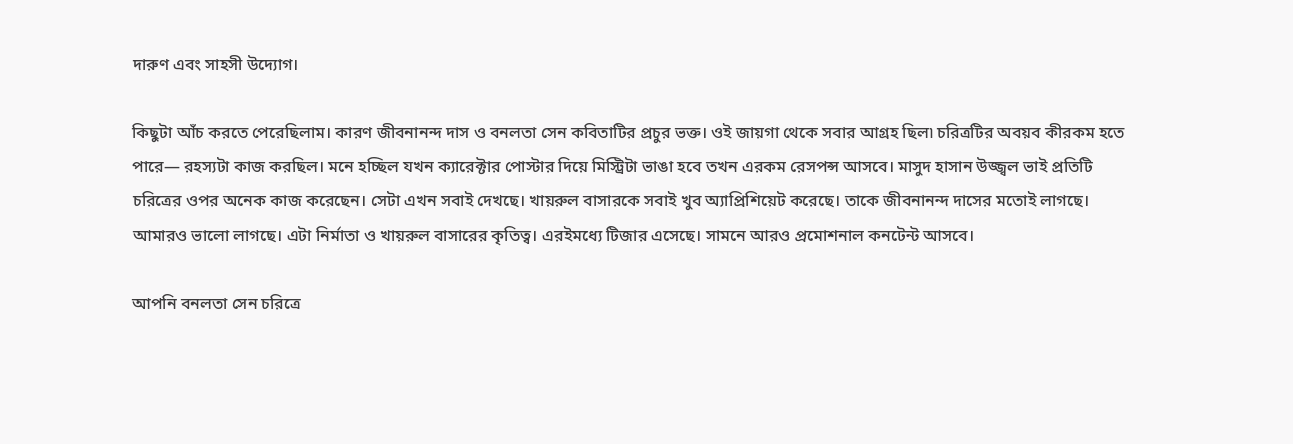দারুণ এবং সাহসী উদ্যোগ।

কিছুটা আঁচ করতে পেরেছিলাম। কারণ জীবনানন্দ দাস ও বনলতা সেন কবিতাটির প্রচুর ভক্ত। ওই জায়গা থেকে সবার আগ্রহ ছিল৷ চরিত্রটির অবয়ব কীরকম হতে পারে— রহস্যটা কাজ করছিল। মনে হচ্ছিল যখন ক্যারেক্টার পোস্টার দিয়ে মিস্ট্রিটা ভাঙা হবে তখন এরকম রেসপন্স আসবে। মাসুদ হাসান উজ্জ্বল ভাই প্রতিটি চরিত্রের ওপর অনেক কাজ করেছেন। সেটা এখন সবাই দেখছে। খায়রুল বাসারকে সবাই খুব অ্যাপ্রিশিয়েট করেছে। তাকে জীবনানন্দ দাসের মতোই লাগছে। আমারও ভালো লাগছে। এটা নির্মাতা ও খায়রুল বাসারের কৃতিত্ব। এরইমধ্যে টিজার এসেছে। সামনে আরও প্রমোশনাল কনটেন্ট আসবে।

আপনি বনলতা সেন চরিত্রে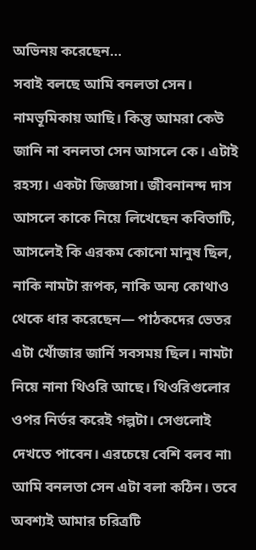অভিনয় করেছেন…
সবাই বলছে আমি বনলতা সেন। নামভূমিকায় আছি। কিন্তু আমরা কেউ জানি না বনলতা সেন আসলে কে। এটাই রহস্য। একটা জিজ্ঞাসা। জীবনানন্দ দাস আসলে কাকে নিয়ে লিখেছেন কবিতাটি, আসলেই কি এরকম কোনো মানুষ ছিল, নাকি নামটা রূপক, নাকি অন্য কোথাও থেকে ধার করেছেন— পাঠকদের ভেতর এটা খোঁজার জার্নি সবসময় ছিল। নামটা নিয়ে নানা থিওরি আছে। থিওরিগুলোর ওপর নির্ভর করেই গল্পটা। সেগুলোই দেখতে পাবেন। এরচেয়ে বেশি বলব না৷ আমি বনলতা সেন এটা বলা কঠিন। তবে অবশ্যই আমার চরিত্রটি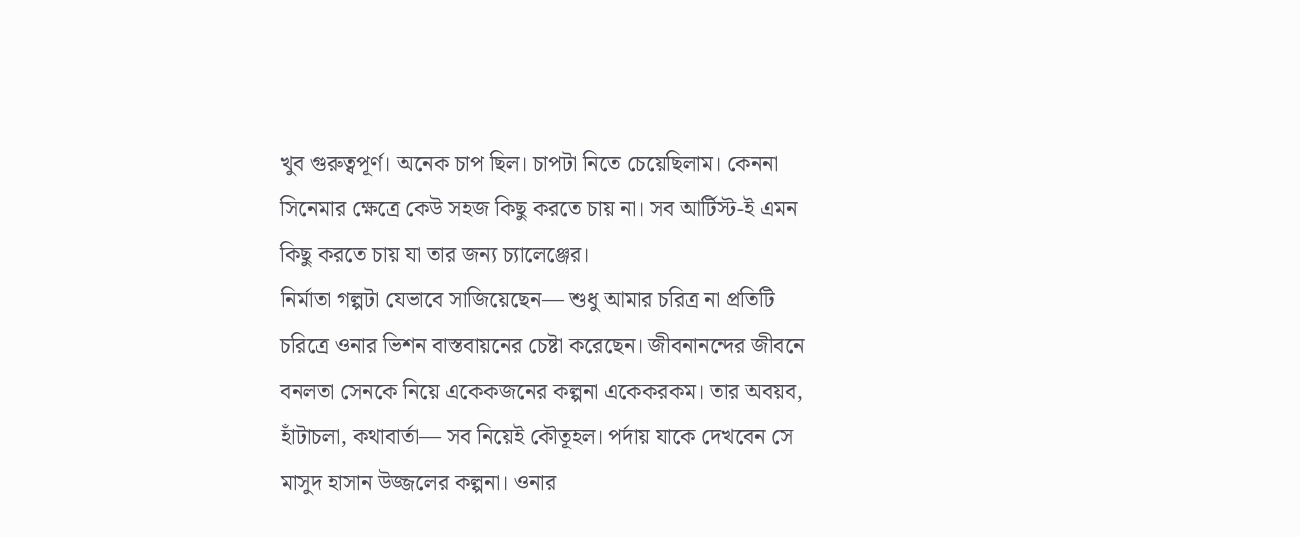খুব গুরুত্বপূর্ণ। অনেক চাপ ছিল। চাপটা নিতে চেয়েছিলাম। কেননা সিনেমার ক্ষেত্রে কেউ সহজ কিছু করতে চায় না। সব আর্টিস্ট-ই এমন কিছু করতে চায় যা তার জন্য চ্যালেঞ্জের।
নির্মাতা গল্পটা যেভাবে সাজিয়েছেন— শুধু আমার চরিত্র না প্রতিটি চরিত্রে ওনার ভিশন বাস্তবায়নের চেষ্টা করেছেন। জীবনানন্দের জীবনে বনলতা সেনকে নিয়ে একেকজনের কল্পনা একেকরকম। তার অবয়ব, হাঁটাচলা, কথাবার্তা— সব নিয়েই কৌতূহল। পর্দায় যাকে দেখবেন সে মাসুদ হাসান উজ্জলের কল্পনা। ওনার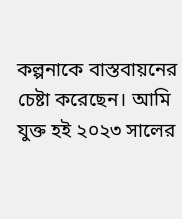কল্পনাকে বাস্তবায়নের চেষ্টা করেছেন। আমি যুক্ত হই ২০২৩ সালের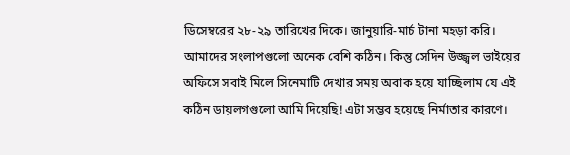ডিসেম্বরের ২৮-২৯ তারিখের দিকে। জানুয়ারি-মার্চ টানা মহড়া করি। আমাদের সংলাপগুলো অনেক বেশি কঠিন। কিন্তু সেদিন উজ্জ্বল ভাইয়ের অফিসে সবাই মিলে সিনেমাটি দেখার সময় অবাক হয়ে যাচ্ছিলাম যে এই কঠিন ডায়লগগুলো আমি দিয়েছি! এটা সম্ভব হয়েছে নির্মাতার কারণে।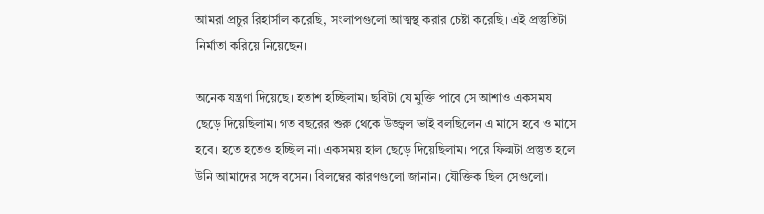আমরা প্রচুর রিহার্সাল করেছি, সংলাপগুলো আত্মস্থ করার চেষ্টা করেছি। এই প্রস্তুতিটা নির্মাতা করিয়ে নিয়েছেন।

অনেক যন্ত্রণা দিয়েছে। হতাশ হচ্ছিলাম। ছবিটা যে মুক্তি পাবে সে আশাও একসময ছেড়ে দিয়েছিলাম। গত বছরের শুরু থেকে উজ্জ্বল ভাই বলছিলেন এ মাসে হবে ও মাসে হবে। হতে হতেও হচ্ছিল না। একসময় হাল ছেড়ে দিয়েছিলাম। পরে ফিল্মটা প্রস্তুত হলে উনি আমাদের সঙ্গে বসেন। বিলম্বের কারণগুলো জানান। যৌক্তিক ছিল সেগুলো।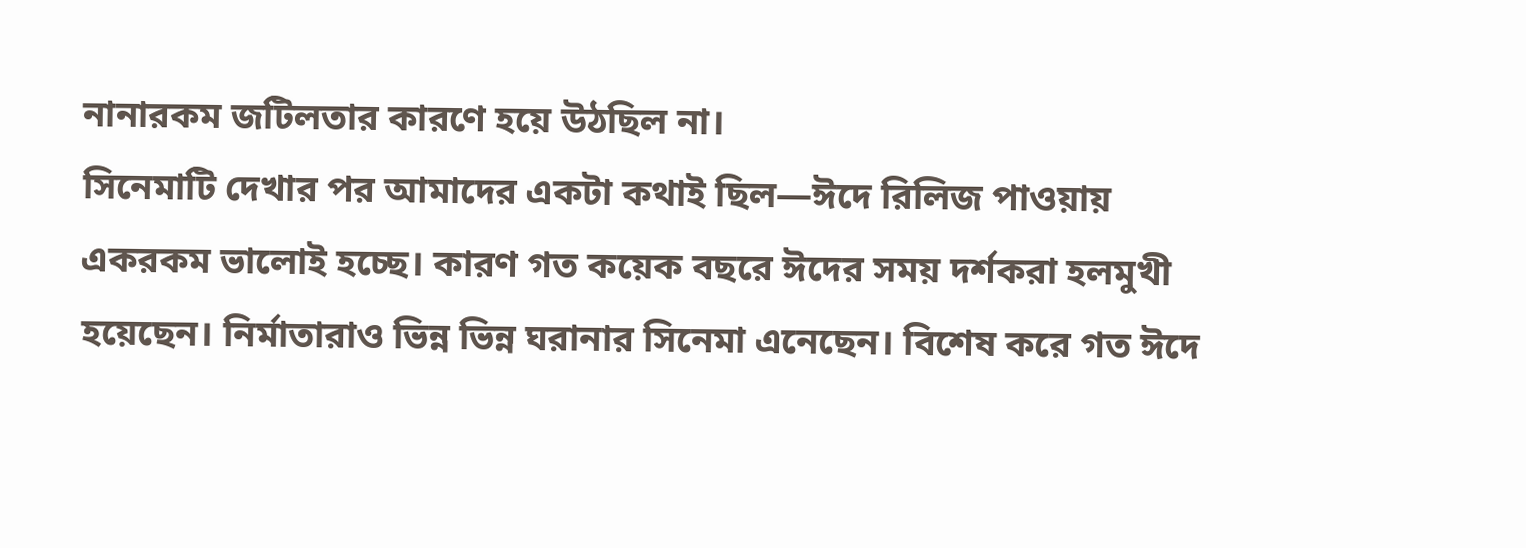নানারকম জটিলতার কারণে হয়ে উঠছিল না।
সিনেমাটি দেখার পর আমাদের একটা কথাই ছিল—ঈদে রিলিজ পাওয়ায় একরকম ভালোই হচ্ছে। কারণ গত কয়েক বছরে ঈদের সময় দর্শকরা হলমুখী হয়েছেন। নির্মাতারাও ভিন্ন ভিন্ন ঘরানার সিনেমা এনেছেন। বিশেষ করে গত ঈদে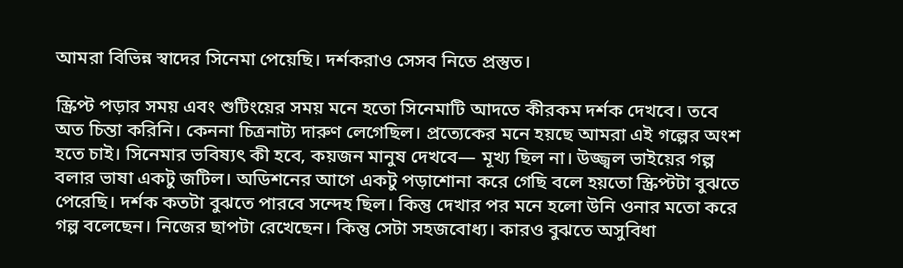আমরা বিভিন্ন স্বাদের সিনেমা পেয়েছি। দর্শকরাও সেসব নিতে প্রস্তুত।

স্ক্রিপ্ট পড়ার সময় এবং শুটিংয়ের সময় মনে হতো সিনেমাটি আদতে কীরকম দর্শক দেখবে। তবে অত চিন্তা করিনি। কেননা চিত্রনাট্য দারুণ লেগেছিল। প্রত্যেকের মনে হয়ছে আমরা এই গল্পের অংশ হতে চাই। সিনেমার ভবিষ্যৎ কী হবে, কয়জন মানুষ দেখবে— মূখ্য ছিল না। উজ্জ্বল ভাইয়ের গল্প বলার ভাষা একটু জটিল। অডিশনের আগে একটু পড়াশোনা করে গেছি বলে হয়তো স্ক্রিপ্টটা বুঝতে পেরেছি। দর্শক কতটা বুঝতে পারবে সন্দেহ ছিল। কিন্তু দেখার পর মনে হলো উনি ওনার মতো করে গল্প বলেছেন। নিজের ছাপটা রেখেছেন। কিন্তু সেটা সহজবোধ্য। কারও বুঝতে অসুবিধা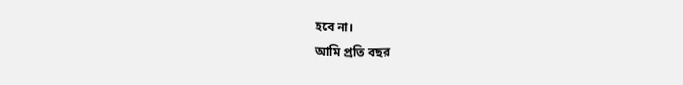হবে না।
আমি প্রতি বছর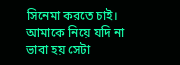সিনেমা করতে চাই। আমাকে নিয়ে যদি না ভাবা হয় সেটা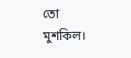তো মুশকিল।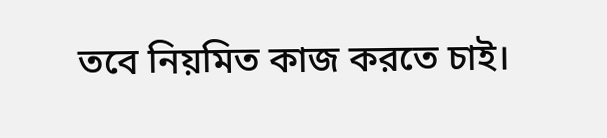তবে নিয়মিত কাজ করতে চাই।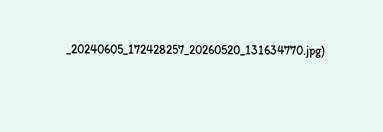_20240605_172428257_20260520_131634770.jpg)